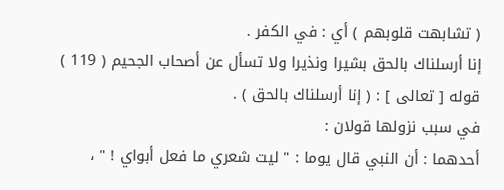( تشابهت قلوبهم ) أي : في الكفر .
إنا أرسلناك بالحق بشيرا ونذيرا ولا تسأل عن أصحاب الجحيم ( 119 )
قوله [ تعالى ] : ( إنا أرسلناك بالحق ) .
في سبب نزولها قولان :
أحدهما : أن النبي قال يوما : " ليت شعري ما فعل أبواي ! " ،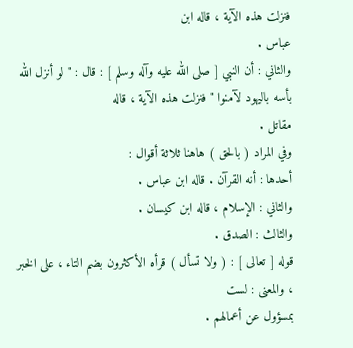فنزلت هذه الآية ، قاله ابن
عباس .
والثاني : أن النبي [ صلى الله عليه وآله وسلم ] : قال : " لو أنزل الله بأسه باليهود لآمنوا " فنزلت هذه الآية ، قاله
مقاتل .
وفي المراد ( بالحق ) هاهنا ثلاثة أقوال :
أحدها : أنه القرآن . قاله ابن عباس .
والثاني : الإسلام ، قاله ابن كيسان .
والثالث : الصدق .
قوله [ تعالى ] : ( ولا تسأل ) قرأه الأكثرون بضم التاء ، على الخبر ، والمعنى : لست
بمسؤول عن أعمالهم .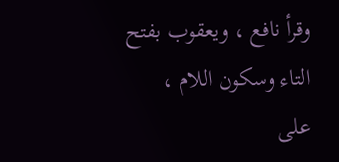وقرأ نافع ، ويعقوب بفتح التاء وسكون اللام ، على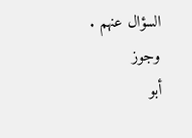السؤال عنهم . وجوز
أبو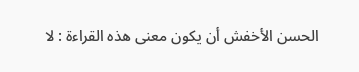الحسن الأخفش أن يكون معنى هذه القراءة : لا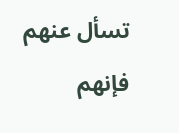تسأل عنهم فإنهم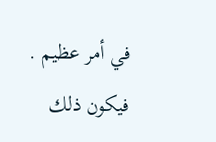في أمر عظيم . فيكون ذلك